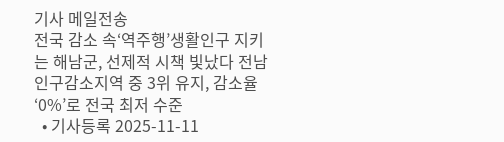기사 메일전송
전국 감소 속‘역주행’생활인구 지키는 해남군, 선제적 시책 빛났다 전남 인구감소지역 중 3위 유지, 감소율‘0%’로 전국 최저 수준
  • 기사등록 2025-11-11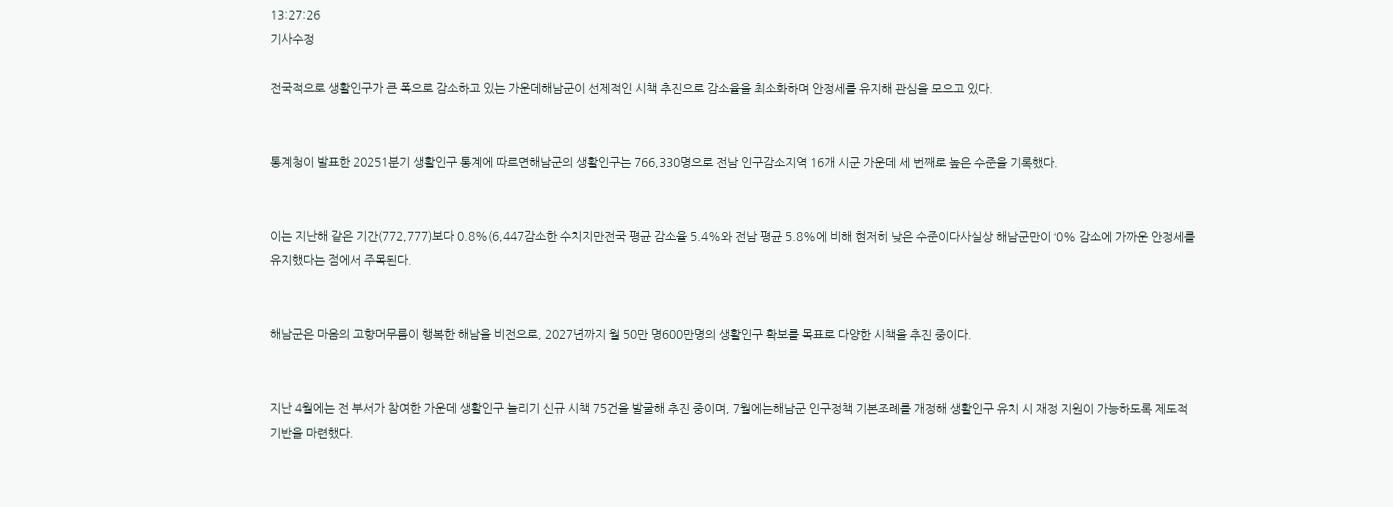13:27:26
기사수정

전국적으로 생활인구가 큰 폭으로 감소하고 있는 가운데해남군이 선제적인 시책 추진으로 감소율을 최소화하며 안정세를 유지해 관심을 모으고 있다.


통계청이 발표한 20251분기 생활인구 통계에 따르면해남군의 생활인구는 766,330명으로 전남 인구감소지역 16개 시군 가운데 세 번째로 높은 수준을 기록했다.


이는 지난해 같은 기간(772,777)보다 0.8%(6,447감소한 수치지만전국 평균 감소율 5.4%와 전남 평균 5.8%에 비해 현저히 낮은 수준이다사실상 해남군만이 ‘0% 감소에 가까운 안정세를 유지했다는 점에서 주목된다.


해남군은 마음의 고향머무름이 행복한 해남을 비전으로, 2027년까지 월 50만 명600만명의 생활인구 확보를 목표로 다양한 시책을 추진 중이다.


지난 4월에는 전 부서가 참여한 가운데 생활인구 늘리기 신규 시책 75건을 발굴해 추진 중이며, 7월에는해남군 인구정책 기본조례를 개정해 생활인구 유치 시 재정 지원이 가능하도록 제도적 기반을 마련했다.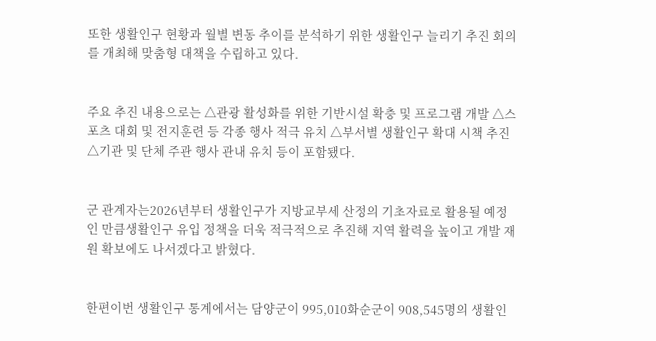또한 생활인구 현황과 월별 변동 추이를 분석하기 위한 생활인구 늘리기 추진 회의를 개최해 맞춤형 대책을 수립하고 있다.


주요 추진 내용으로는 △관광 활성화를 위한 기반시설 확충 및 프로그램 개발 △스포츠 대회 및 전지훈련 등 각종 행사 적극 유치 △부서별 생활인구 확대 시책 추진 △기관 및 단체 주관 행사 관내 유치 등이 포함됐다.


군 관계자는2026년부터 생활인구가 지방교부세 산정의 기초자료로 활용될 예정인 만큼생활인구 유입 정책을 더욱 적극적으로 추진해 지역 활력을 높이고 개발 재원 확보에도 나서겠다고 밝혔다.


한편이번 생활인구 통계에서는 담양군이 995,010화순군이 908,545명의 생활인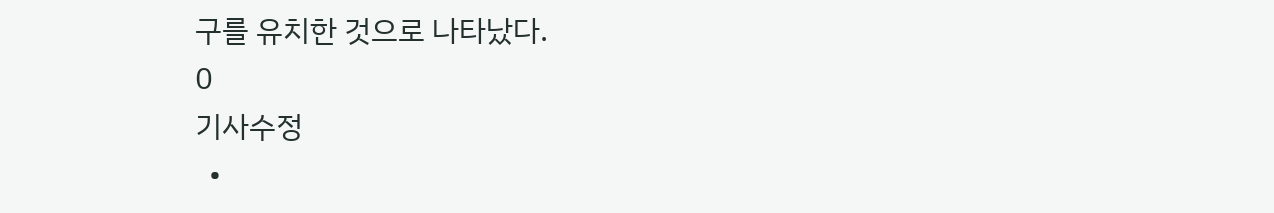구를 유치한 것으로 나타났다.
0
기사수정
  •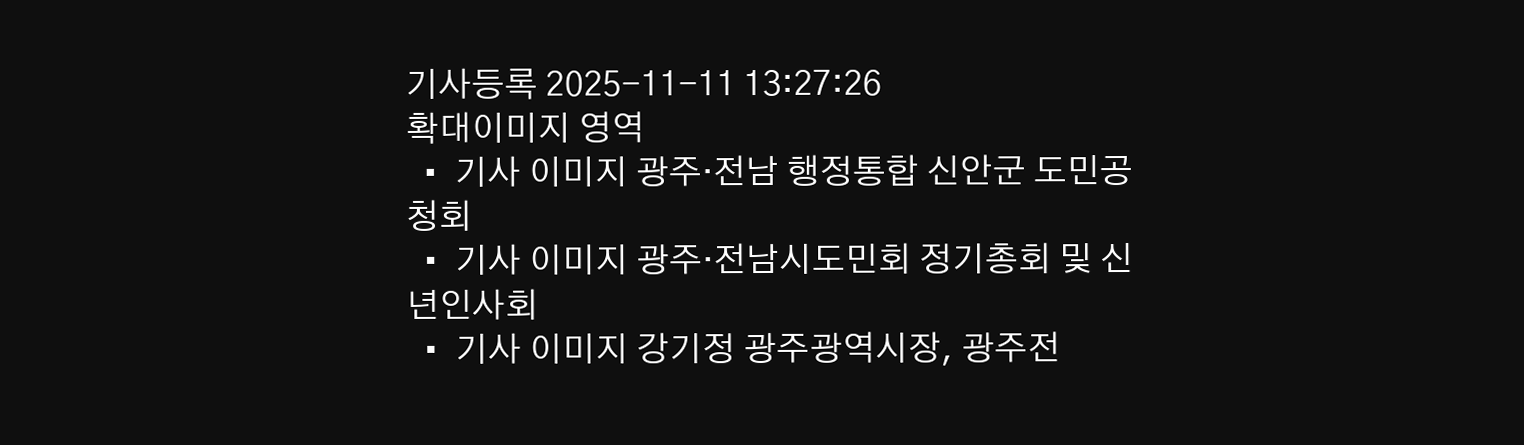기사등록 2025-11-11 13:27:26
확대이미지 영역
  •  기사 이미지 광주·전남 행정통합 신안군 도민공청회
  •  기사 이미지 광주·전남시도민회 정기총회 및 신년인사회
  •  기사 이미지 강기정 광주광역시장, 광주전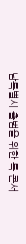남특별시 출범을 위한 톡 콘서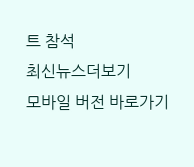트 참석
최신뉴스더보기
모바일 버전 바로가기